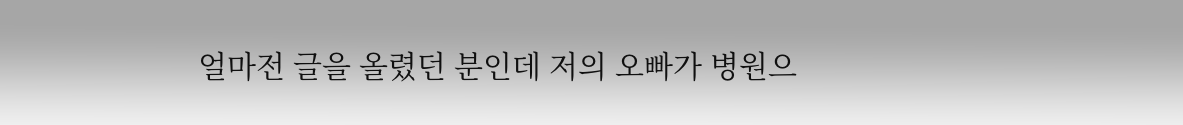얼마전 글을 올렸던 분인데 저의 오빠가 병원으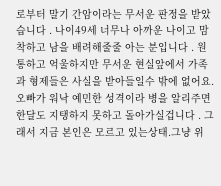로부터 말기 간암이라는 무서운 판정을 받았습니다 . 나이49세 너무나 아까운 나이고 맘착하고 남을 배려해줄줄 아는 분입니다 . 원통하고 억울하지만 무서운 현실앞에서 가족과 형제들은 사실을 받아들일수 밖에 없어요. 오빠가 워낙 예민한 성격이라 병을 알리주면 한달도 지탱하지 못하고 돌아가실겁니다 . 그래서 지금 본인은 모르고 있는상태.그냥 위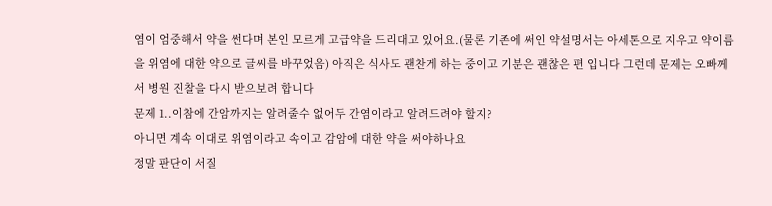염이 엄중해서 약을 썬다며 본인 모르게 고급약을 드리대고 있어요.(물론 기존에 써인 약설명서는 아세톤으로 지우고 약이름을 위염에 대한 약으로 글씨를 바꾸었음) 아직은 식사도 괜찬게 하는 중이고 기분은 괜찮은 편 입니다 그런데 문제는 오빠께서 병원 진찰을 다시 받으보려 합니다
문제 1..이참에 간암까지는 알려줄수 없어두 간염이라고 알려드려야 할지?
아니면 계속 이대로 위염이라고 속이고 감암에 대한 약을 써야하나요
정말 판단이 서질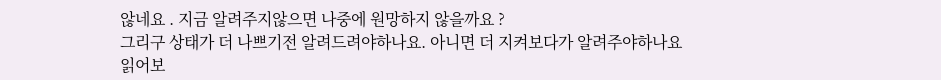않네요 . 지금 알려주지않으면 나중에 원망하지 않을까요 ?
그리구 상태가 더 나쁘기전 알려드려야하나요. 아니면 더 지켜보다가 알려주야하나요
읽어보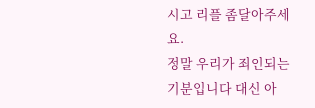시고 리플 좀달아주세요.
정말 우리가 죄인되는 기분입니다 대신 아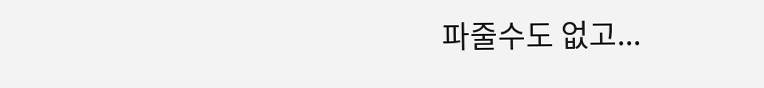파줄수도 없고...